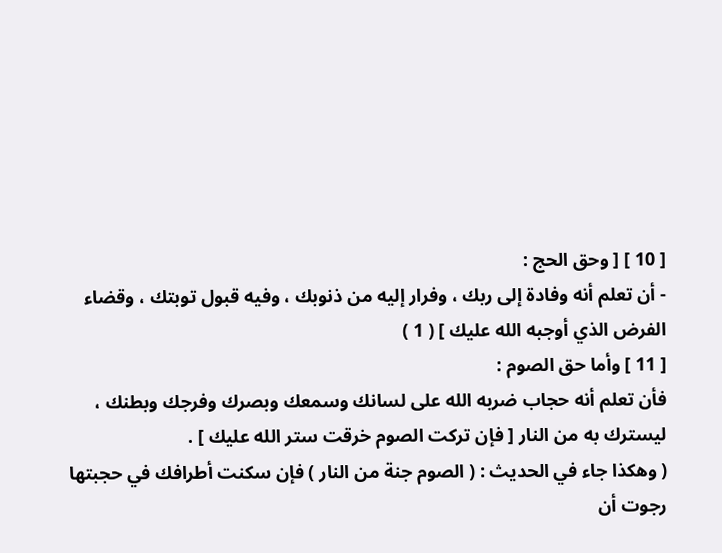[ 10 ] [ وحق الحج :
- أن تعلم أنه وفادة إلى ربك ، وفرار إليه من ذنوبك ، وفيه قبول توبتك ، وقضاء
الفرض الذي أوجبه الله عليك ] ( 1 )
[ 11 ] وأما حق الصوم :
فأن تعلم أنه حجاب ضربه الله على لسانك وسمعك وبصرك وفرجك وبطنك ،
ليسترك به من النار [ فإن تركت الصوم خرقت ستر الله عليك ] .
( وهكذا جاء في الحديث : ( الصوم جنة من النار ) فإن سكنت أطرافك في حجبتها
رجوت أن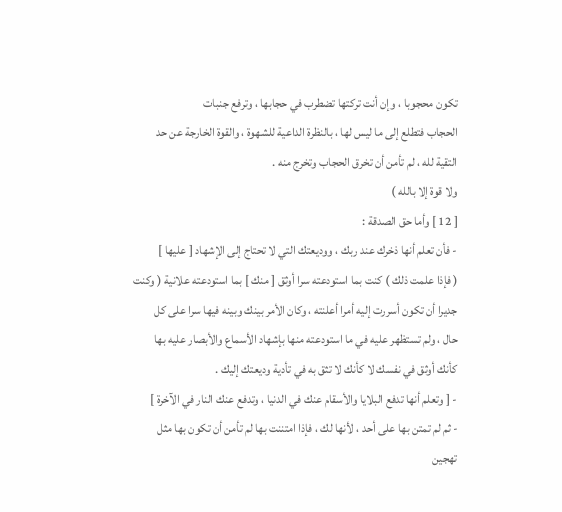تكون محجوبا ، وإن أنت تركتها تضطرب في حجابها ، وترفع جنبات
الحجاب فتطلع إلى ما ليس لها ، بالنظرة الداعية للشهوة ، والقوة الخارجة عن حد
التقية لله ، لم تأمن أن تخرق الحجاب وتخرج منه .
ولا قوة إلا بالله )
[ 12 ] وأما حق الصدقة :
- فأن تعلم أنها ذخرك عند ربك ، ووديعتك التي لا تحتاج إلى الإشهاد [ عليها ]
( فإذا علمت ذلك ) كنت بما استودعته سرا أوثق [ منك ] بما استودعته علانية ( وكنت
جديرا أن تكون أسررت إليه أمرا أعلنته ، وكان الأمر بينك وبينه فيها سرا على كل
حال ، ولم تستظهر عليه في ما استودعته منها بإشهاد الأسماع والأبصار عليه بها
كأنك أوثق في نفسك لا كأنك لا تثق به في تأدية وديعتك إليك .
- [ وتعلم أنها تدفع البلايا والأسقام عنك في الدنيا ، وتدفع عنك النار في الآخرة ]
- ثم لم تمتن بها على أحد ، لأنها لك ، فإذا امتننت بها لم تأمن أن تكون بها مثل
تهجين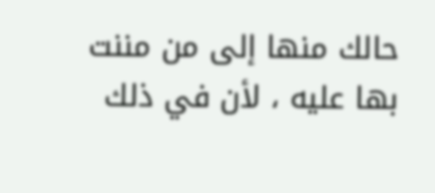حالك منها إلى من مننت بها عليه ، لأن في ذلك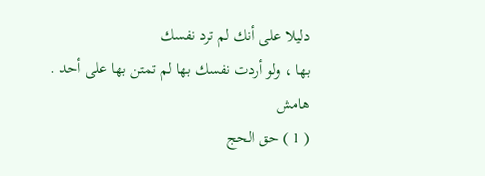دليلا على أنك لم ترد نفسك
بها ، ولو أردت نفسك بها لم تمتن بها على أحد .
هامش
( 1 ) حق الحج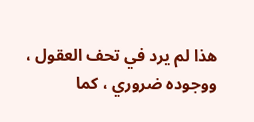هذا لم يرد في تحف العقول ، ووجوده ضروري ، كما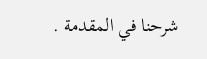شرحنا في المقدمة .